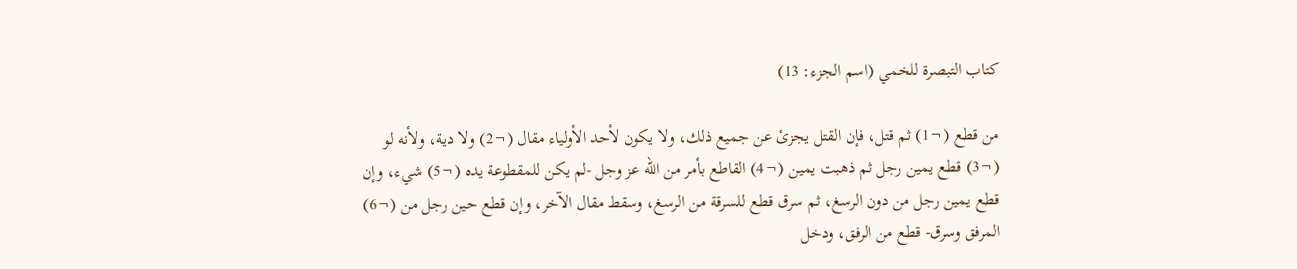كتاب التبصرة للخمي (اسم الجزء: 13)

من قطع (¬1) ثم قتل، فإن القتل يجزئ عن جميع ذلك، ولا يكون لأحد الأولياء مقال (¬2) ولا دية، ولأنه لو (¬3) قطع يمين رجل ثم ذهبت يمين (¬4) القاطع بأمر من الله عز وجل -لم يكن للمقطوعة يده (¬5) شيء، وإن قطع يمين رجل من دون الرسغ، ثم سرق قطع للسرقة من الرسغ، وسقط مقال الآخر، وإن قطع حين رجل من (¬6) المرفق وسرق- قطع من الرفق، ودخل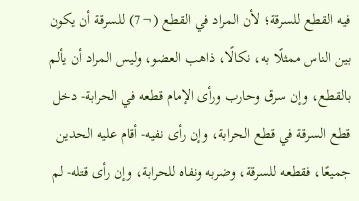فيه القطع للسرقة؛ لأن المراد في القطع (¬7) للسرقة أن يكون بين الناس ممثلًا به، نكالًا، ذاهب العضو، وليس المراد أن يألم بالقطع، وإن سرق وحارب ورأى الإمام قطعه في الحرابة- دخل قطع السرقة في قطع الحرابة، وإن رأى نفيه- أقام عليه الحدين جميعًا، فقطعه للسرقة، وضربه ونفاه للحرابة، وإن رأى قتله- لم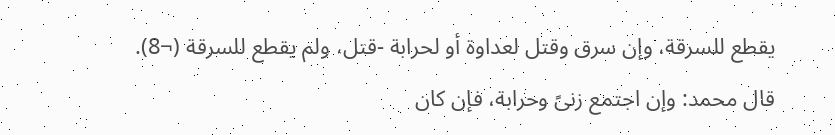يقطع للسرقة، وإن سرق وقتل لعداوة أو لحرابة -قتل، ولم يقطع للسرقة (¬8).
قال محمد: وإن اجتمع زنىً وحرابة، فإن كان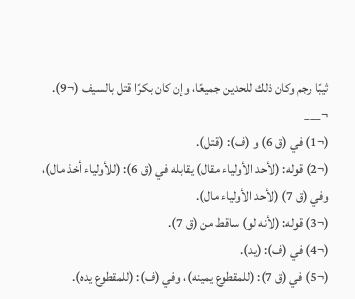ثيبًا رجم وكان ذلك للحدين جميعًا، وإن كان بكرًا قتل بالسيف (¬9).
¬___
(¬1) في (ق 6) و (ف): (قتل).
(¬2) قوله: (لأحد الأولياء مقال) يقابله في (ق 6): (للأولياء أخذ مال)، وفي (ق 7) (لأحد الأولياء مال).
(¬3) قوله: (لأنه لو) ساقط من (ق 7).
(¬4) في (ف): (يد).
(¬5) في (ق 7): (للمقطوع يمينه)، وفي (ف): (للمقطوع يده).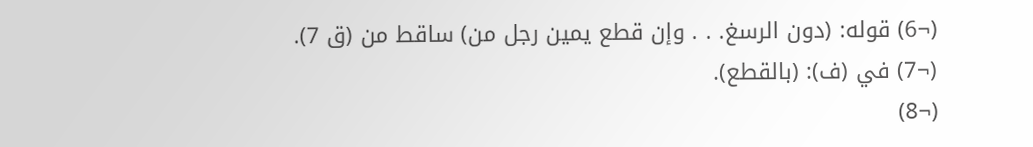(¬6) قوله: (دون الرسغ. . . وإن قطع يمين رجل من) ساقط من (ق 7).
(¬7) في (ف): (بالقطع).
(¬8)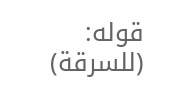قوله: (للسرقة)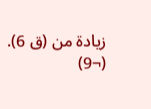زيادة من (ق 6).
(¬9)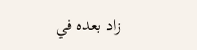زاد بعده في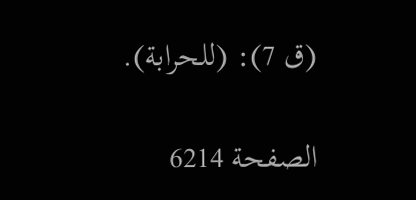(ق 7): (للحرابة).

الصفحة 6214